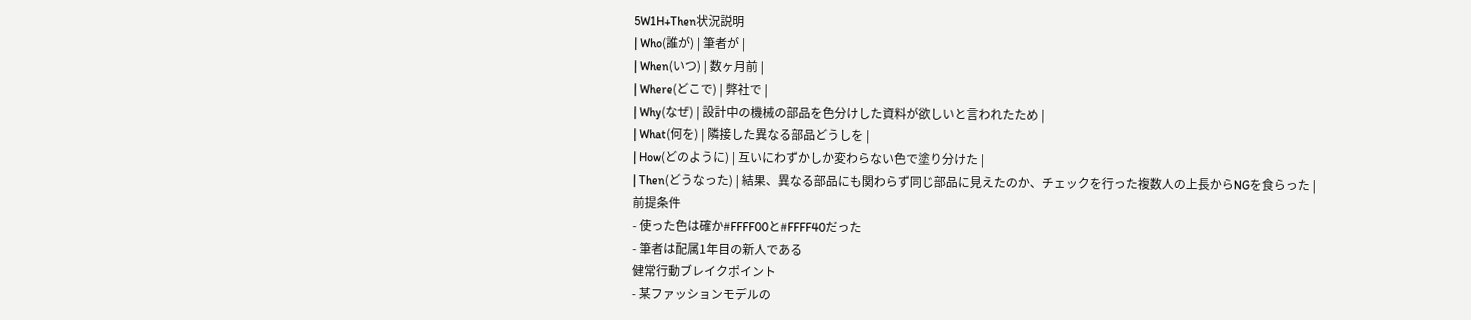5W1H+Then状況説明
| Who(誰が) | 筆者が |
| When(いつ) | 数ヶ月前 |
| Where(どこで) | 弊社で |
| Why(なぜ) | 設計中の機械の部品を色分けした資料が欲しいと言われたため |
| What(何を) | 隣接した異なる部品どうしを |
| How(どのように) | 互いにわずかしか変わらない色で塗り分けた |
| Then(どうなった) | 結果、異なる部品にも関わらず同じ部品に見えたのか、チェックを行った複数人の上長からNGを食らった |
前提条件
- 使った色は確か#FFFF00と#FFFF40だった
- 筆者は配属1年目の新人である
健常行動ブレイクポイント
- 某ファッションモデルの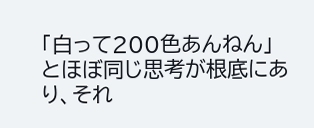「白って200色あんねん」とほぼ同じ思考が根底にあり、それ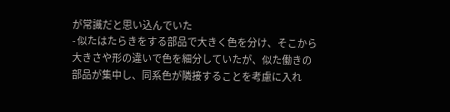が常識だと思い込んでいた
- 似たはたらきをする部品で大きく色を分け、そこから大きさや形の違いで色を細分していたが、似た働きの部品が集中し、同系色が隣接することを考慮に入れ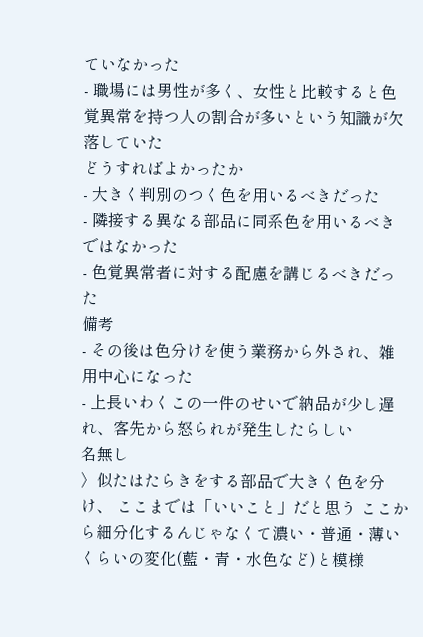ていなかった
- 職場には男性が多く、女性と比較すると色覚異常を持つ人の割合が多いという知識が欠落していた
どうすればよかったか
- 大きく判別のつく色を用いるべきだった
- 隣接する異なる部品に同系色を用いるべきではなかった
- 色覚異常者に対する配慮を講じるべきだった
備考
- その後は色分けを使う業務から外され、雑用中心になった
- 上長いわくこの一件のせいで納品が少し遅れ、客先から怒られが発生したらしい
名無し
〉似たはたらきをする部品で大きく色を分け、 ここまでは「いいこと」だと思う ここから細分化するんじゃなくて濃い・普通・薄いくらいの変化(藍・青・水色など)と模様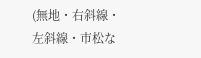(無地・右斜線・左斜線・市松な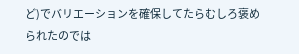ど)でバリエーションを確保してたらむしろ褒められたのでは